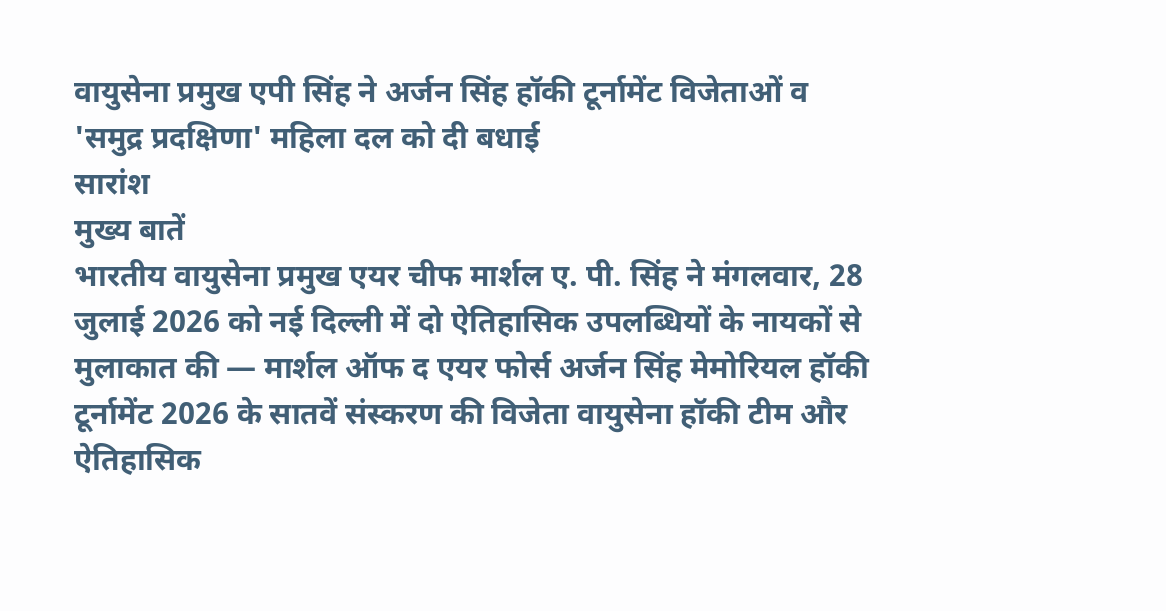वायुसेना प्रमुख एपी सिंह ने अर्जन सिंह हॉकी टूर्नामेंट विजेताओं व 'समुद्र प्रदक्षिणा' महिला दल को दी बधाई
सारांश
मुख्य बातें
भारतीय वायुसेना प्रमुख एयर चीफ मार्शल ए. पी. सिंह ने मंगलवार, 28 जुलाई 2026 को नई दिल्ली में दो ऐतिहासिक उपलब्धियों के नायकों से मुलाकात की — मार्शल ऑफ द एयर फोर्स अर्जन सिंह मेमोरियल हॉकी टूर्नामेंट 2026 के सातवें संस्करण की विजेता वायुसेना हॉकी टीम और ऐतिहासिक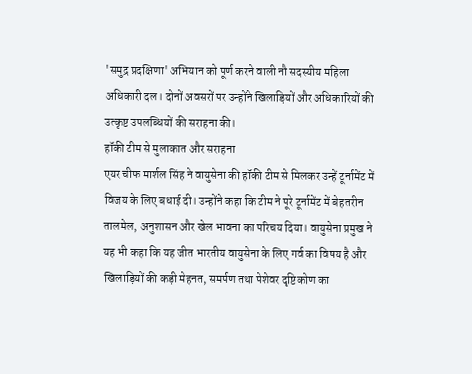'समुद्र प्रदक्षिणा' अभियान को पूर्ण करने वाली नौ सदस्यीय महिला अधिकारी दल। दोनों अवसरों पर उन्होंने खिलाड़ियों और अधिकारियों की उत्कृष्ट उपलब्धियों की सराहना की।
हॉकी टीम से मुलाकात और सराहना
एयर चीफ मार्शल सिंह ने वायुसेना की हॉकी टीम से मिलकर उन्हें टूर्नामेंट में विजय के लिए बधाई दी। उन्होंने कहा कि टीम ने पूरे टूर्नामेंट में बेहतरीन तालमेल, अनुशासन और खेल भावना का परिचय दिया। वायुसेना प्रमुख ने यह भी कहा कि यह जीत भारतीय वायुसेना के लिए गर्व का विषय है और खिलाड़ियों की कड़ी मेहनत, समर्पण तथा पेशेवर दृष्टिकोण का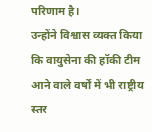परिणाम है।
उन्होंने विश्वास व्यक्त किया कि वायुसेना की हॉकी टीम आने वाले वर्षों में भी राष्ट्रीय स्तर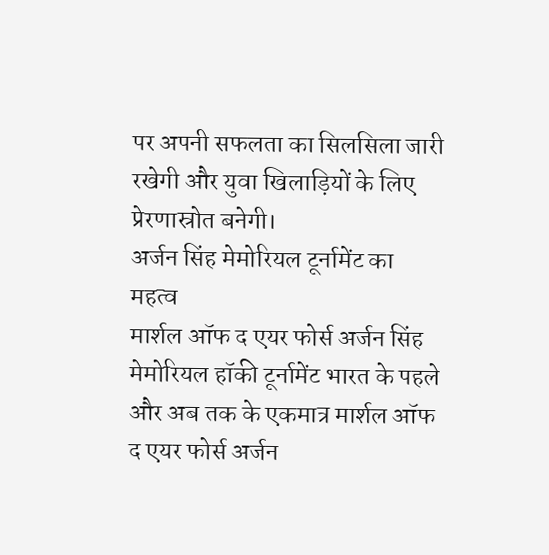पर अपनी सफलता का सिलसिला जारी रखेगी और युवा खिलाड़ियों के लिए प्रेरणास्रोत बनेगी।
अर्जन सिंह मेमोरियल टूर्नामेंट का महत्व
मार्शल ऑफ द एयर फोर्स अर्जन सिंह मेमोरियल हॉकी टूर्नामेंट भारत के पहले और अब तक के एकमात्र मार्शल ऑफ द एयर फोर्स अर्जन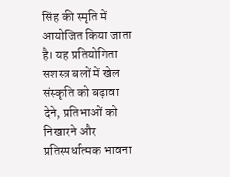सिंह की स्मृति में आयोजित किया जाता है। यह प्रतियोगिता सशस्त्र बलों में खेल संस्कृति को बढ़ावा देने, प्रतिभाओं को निखारने और प्रतिस्पर्धात्मक भावना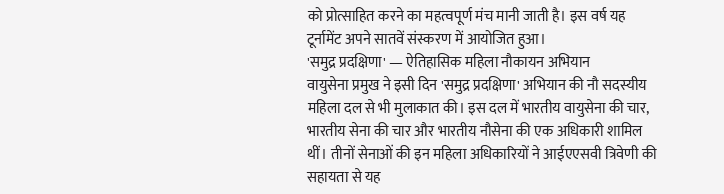को प्रोत्साहित करने का महत्वपूर्ण मंच मानी जाती है। इस वर्ष यह टूर्नामेंट अपने सातवें संस्करण में आयोजित हुआ।
'समुद्र प्रदक्षिणा' — ऐतिहासिक महिला नौकायन अभियान
वायुसेना प्रमुख ने इसी दिन 'समुद्र प्रदक्षिणा' अभियान की नौ सदस्यीय महिला दल से भी मुलाकात की। इस दल में भारतीय वायुसेना की चार, भारतीय सेना की चार और भारतीय नौसेना की एक अधिकारी शामिल थीं। तीनों सेनाओं की इन महिला अधिकारियों ने आईएएसवी त्रिवेणी की सहायता से यह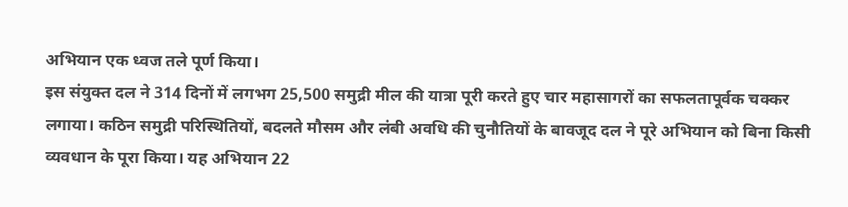अभियान एक ध्वज तले पूर्ण किया।
इस संयुक्त दल ने 314 दिनों में लगभग 25,500 समुद्री मील की यात्रा पूरी करते हुए चार महासागरों का सफलतापूर्वक चक्कर लगाया। कठिन समुद्री परिस्थितियों, बदलते मौसम और लंबी अवधि की चुनौतियों के बावजूद दल ने पूरे अभियान को बिना किसी व्यवधान के पूरा किया। यह अभियान 22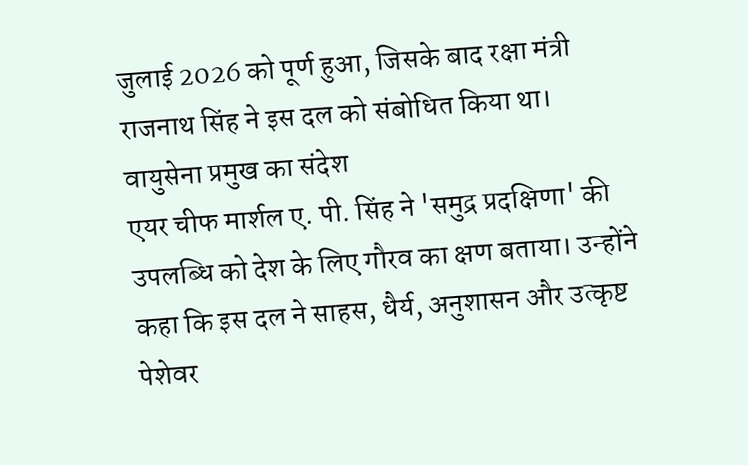जुलाई 2026 को पूर्ण हुआ, जिसके बाद रक्षा मंत्री राजनाथ सिंह ने इस दल को संबोधित किया था।
वायुसेना प्रमुख का संदेश
एयर चीफ मार्शल ए. पी. सिंह ने 'समुद्र प्रदक्षिणा' की उपलब्धि को देश के लिए गौरव का क्षण बताया। उन्होंने कहा कि इस दल ने साहस, धैर्य, अनुशासन और उत्कृष्ट पेशेवर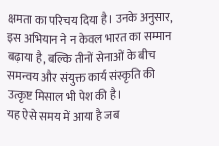क्षमता का परिचय दिया है। उनके अनुसार, इस अभियान ने न केवल भारत का सम्मान बढ़ाया है, बल्कि तीनों सेनाओं के बीच समन्वय और संयुक्त कार्य संस्कृति की उत्कृष्ट मिसाल भी पेश की है।
यह ऐसे समय में आया है जब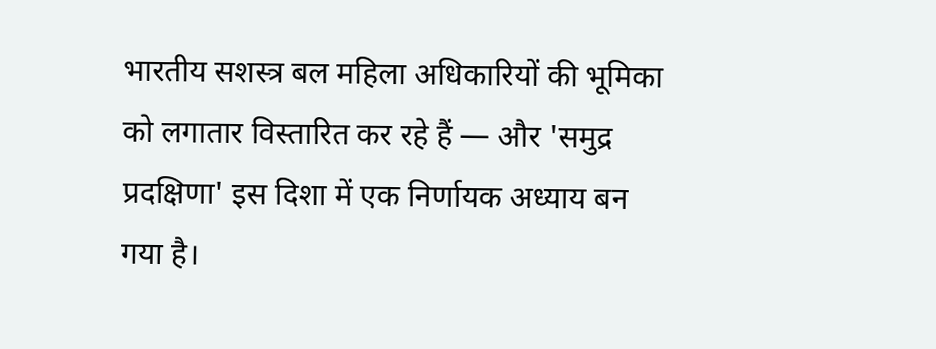भारतीय सशस्त्र बल महिला अधिकारियों की भूमिका को लगातार विस्तारित कर रहे हैं — और 'समुद्र प्रदक्षिणा' इस दिशा में एक निर्णायक अध्याय बन गया है।